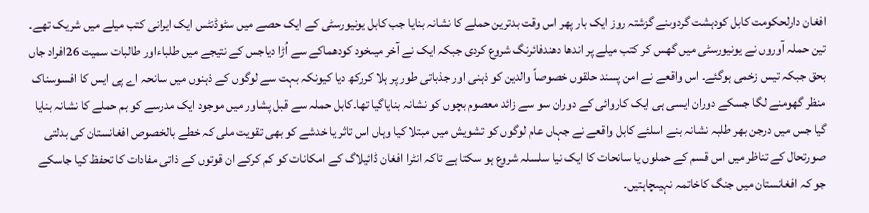افغان دارلحکومت کابل کودہشت گردوںنے گزشتہ روز ایک بار پھر اس وقت بدترین حملے کا نشانہ بنایا جب کابل یونیورسٹی کے ایک حصے میں سٹوڈنٹس ایک ایرانی کتب میلے میں شریک تھے۔ تین حملہ آوروں نے یونیورسٹی میں گھس کر کتب میلے پر اندھا دھندفائرنگ شروع کردی جبکہ ایک نے آخر میںخود کودھماکے سے اُڑا دیاجس کے نتیجے میں طلباءاور طالبات سمیت 26افراد جاں بحق جبکہ تیس زخمی ہوگئے۔ اس واقعے نے امن پسند حلقوں خصوصاً والدین کو ذہنی اور جذباتی طور پر ہلا کررکھ دیا کیونکہ بہت سے لوگوں کے ذہنوں میں سانحہ اے پی ایس کا افسوسناک منظر گھومنے لگا جسکے دوران ایسی ہی ایک کاروائی کے دوران سو سے زائد معصوم بچوں کو نشانہ بنایاگیا تھا۔کابل حملہ سے قبل پشاور میں موجود ایک مدرسے کو بم حملے کا نشانہ بنایا گیا جس میں درجن بھر طلبہ نشانہ بنے اسلئے کابل واقعے نے جہاں عام لوگوں کو تشویش میں مبتلا کیا وہاں اس تاثر یا خدشے کو بھی تقویت ملی کہ خطے بالخصوص افغانستان کی بدلتی صورتحال کے تناظر میں اس قسم کے حملوں یا سانحات کا ایک نیا سلسلہ شروع ہو سکتا ہے تاکہ انٹرا افغان ڈائیلاگ کے امکانات کو کم کرکے ان قوتوں کے ذاتی مفادات کا تحفظ کیا جاسکے جو کہ افغانستان میں جنگ کاخاتمہ نہیںچاہتیں۔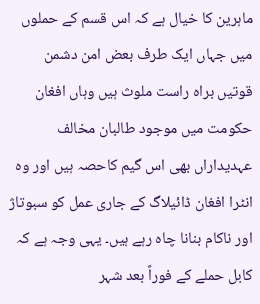ماہرین کا خیال ہے کہ اس قسم کے حملوں میں جہاں ایک طرف بعض امن دشمن قوتیں براہ راست ملوث ہیں وہاں افغان حکومت میں موجود طالبان مخالف عہدیداراں بھی اس گیم کاحصہ ہیں اور وہ انٹرا افغان ڈائیلاگ کے جاری عمل کو سبوتاژ اور ناکام بنانا چاہ رہے ہیں۔ یہی وجہ ہے کہ کابل حملے کے فوراً بعد شہر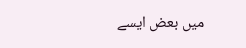میں بعض ایسے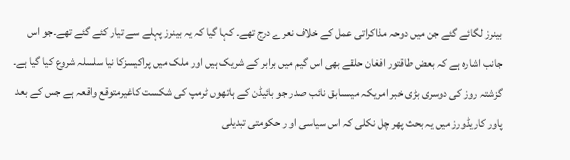بینرز لگائے گئے جن میں دوحہ مذاکراتی عمل کے خلاف نعرے درج تھے۔ کہا گیا کہ یہ بینرز پہلے سے تیار کئے گئے تھے۔جو اس جانب اشارہ ہے کہ بعض طاقتور افغان حلقے بھی اس گیم میں برابر کے شریک ہیں اور ملک میں پراکیسزکا نیا سلسلہ شروع کیا گیا ہے۔ گزشتہ روز کی دوسری بڑی خبر امریکہ میںسابق نائب صدر جو بائیڈن کے ہاتھوں ٹرمپ کی شکست کاغیرمتوقع واقعہ ہے جس کے بعد پاور کاریڈورز میں یہ بحث پھر چل نکلی کہ اس سیاسی او ر حکومتی تبدیلی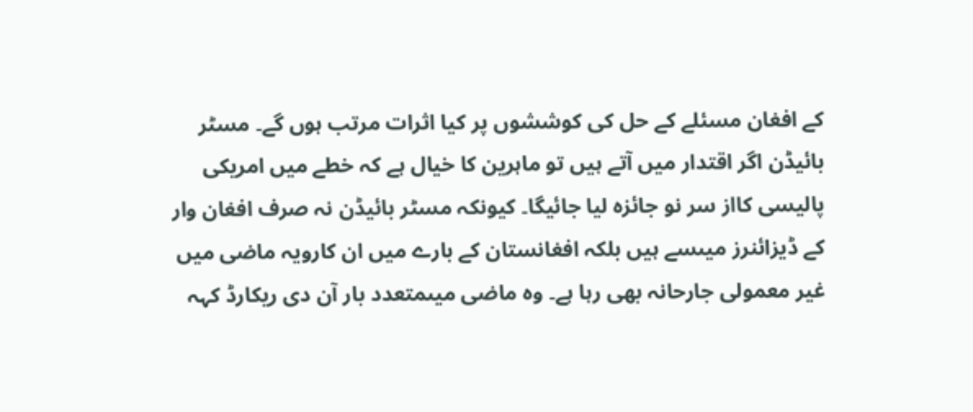کے افغان مسئلے کے حل کی کوششوں پر کیا اثرات مرتب ہوں گے۔ مسٹر بائیڈن اگر اقتدار میں آتے ہیں تو ماہرین کا خیال ہے کہ خطے میں امریکی پالیسی کااز سر نو جائزہ لیا جائیگا۔ کیونکہ مسٹر بائیڈن نہ صرف افغان وار کے ڈیزائنرز میںسے ہیں بلکہ افغانستان کے بارے میں ان کارویہ ماضی میں غیر معمولی جارحانہ بھی رہا ہے۔ وہ ماضی میںمتعدد بار آن دی ریکارڈ کہہ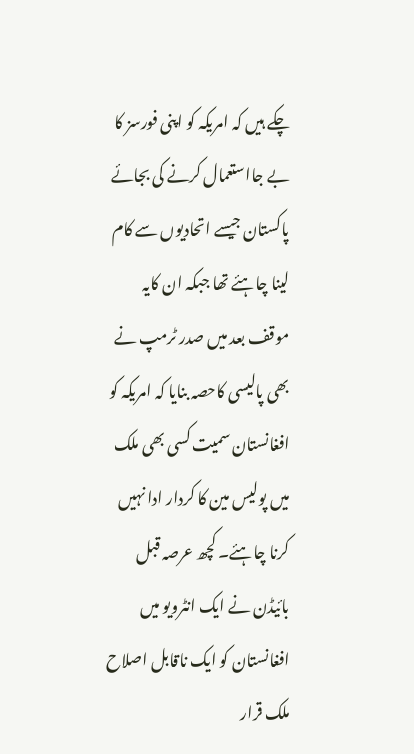چکے ہیں کہ امریکہ کو اپنی فورسز کا بے جااستعمال کرنے کی بجائے پاکستان جیسے اتحادیوں سے کام لینا چاہئے تھا جبکہ ان کایہ موقف بعد میں صدر ٹرمپ نے بھی پالیسی کاحصہ بنایا کہ امریکہ کو افغانستان سمیت کسی بھی ملک میں پولیس مین کا کردار ادا نہیں کرنا چاہئے۔ کچھ عرصہ قبل بائیڈن نے ایک انٹرویو میں افغانستان کو ایک ناقابل اصلاح ملک قرار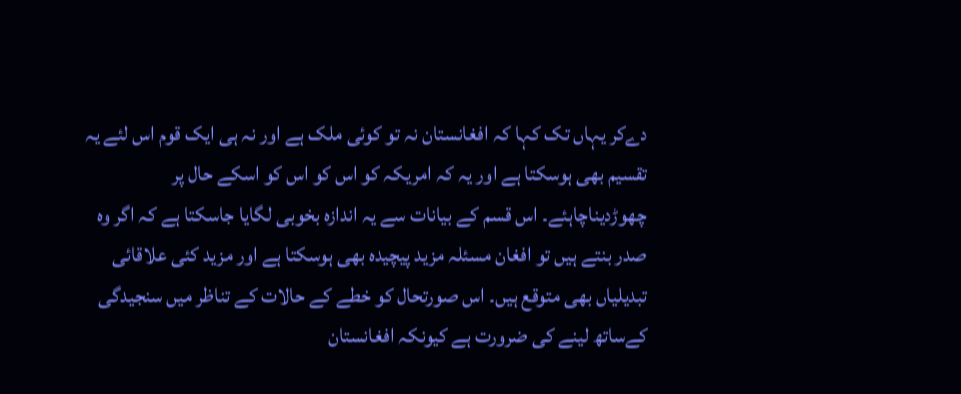دےکر یہاں تک کہا کہ افغانستان نہ تو کوئی ملک ہے اور نہ ہی ایک قوم اس لئے یہ تقسیم بھی ہوسکتا ہے اور یہ کہ امریکہ کو اس کو اس کو اسکے حال پر چھوڑدیناچاہئے۔ اس قسم کے بیانات سے یہ اندازہ بخوبی لگایا جاسکتا ہے کہ اگر وہ صدر بنتے ہیں تو افغان مسئلہ مزید پیچیدہ بھی ہوسکتا ہے اور مزید کئی علاقائی تبدیلیاں بھی متوقع ہیں۔ اس صورتحال کو خطے کے حالات کے تناظر میں سنجیدگی کےساتھ لینے کی ضرورت ہے کیونکہ افغانستان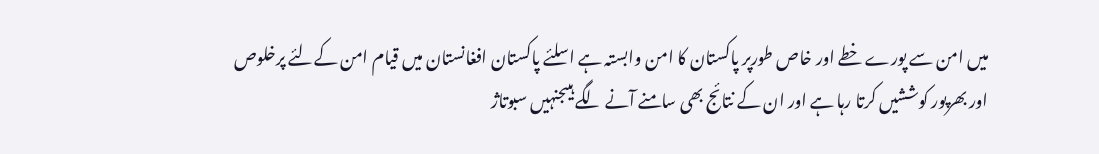میں امن سے پورے خطے اور خاص طورپر پاکستان کا امن وابستہ ہے اسلئے پاکستان افغانستان میں قیام امن کےلئے پرخلوص اور بھرپور کوششیں کرتا رہا ہے اور ان کے نتائج بھی سامنے آنے لگے ہیںجنہیں سبوتاژ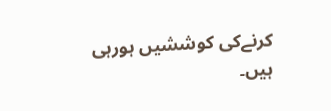کرنےکی کوششیں ہورہی ہیں۔